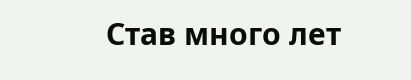Став много лет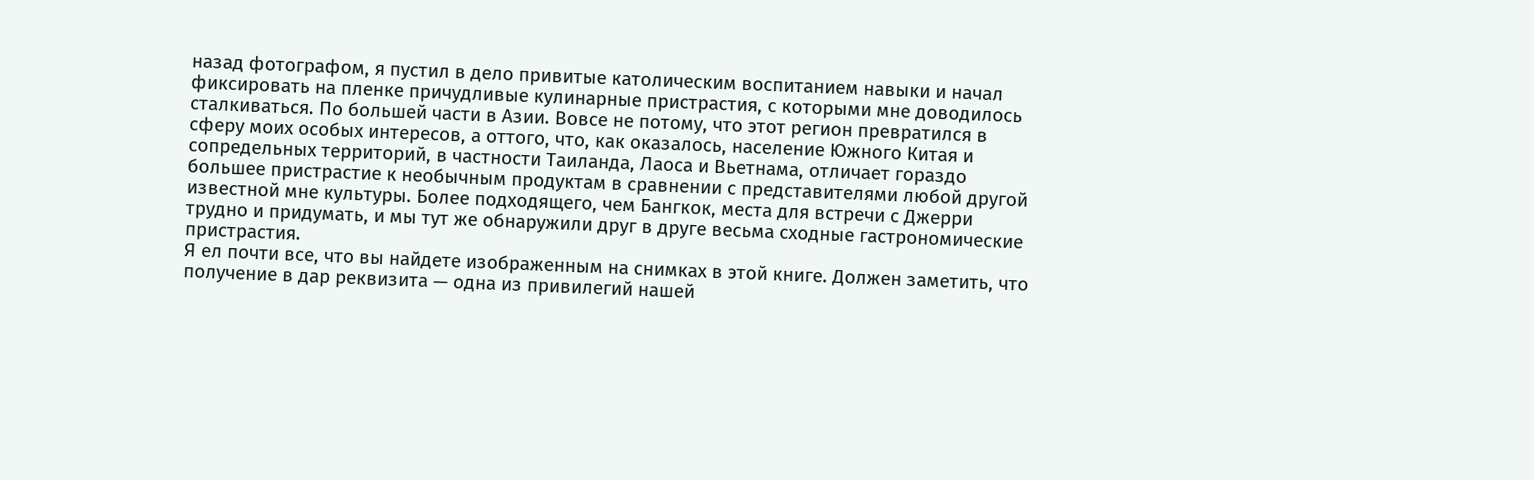назад фотографом, я пустил в дело привитые католическим воспитанием навыки и начал фиксировать на пленке причудливые кулинарные пристрастия, с которыми мне доводилось сталкиваться. По большей части в Азии. Вовсе не потому, что этот регион превратился в сферу моих особых интересов, а оттого, что, как оказалось, население Южного Китая и сопредельных территорий, в частности Таиланда, Лаоса и Вьетнама, отличает гораздо большее пристрастие к необычным продуктам в сравнении с представителями любой другой известной мне культуры. Более подходящего, чем Бангкок, места для встречи с Джерри трудно и придумать, и мы тут же обнаружили друг в друге весьма сходные гастрономические пристрастия.
Я ел почти все, что вы найдете изображенным на снимках в этой книге. Должен заметить, что получение в дар реквизита — одна из привилегий нашей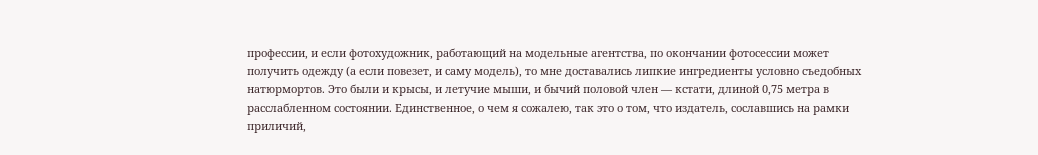профессии, и если фотохудожник, работающий на модельные агентства, по окончании фотосессии может получить одежду (а если повезет, и саму модель), то мне доставались липкие ингредиенты условно съедобных натюрмортов. Это были и крысы, и летучие мыши, и бычий половой член — кстати, длиной 0,75 метра в расслабленном состоянии. Единственное, о чем я сожалею, так это о том, что издатель, сославшись на рамки приличий,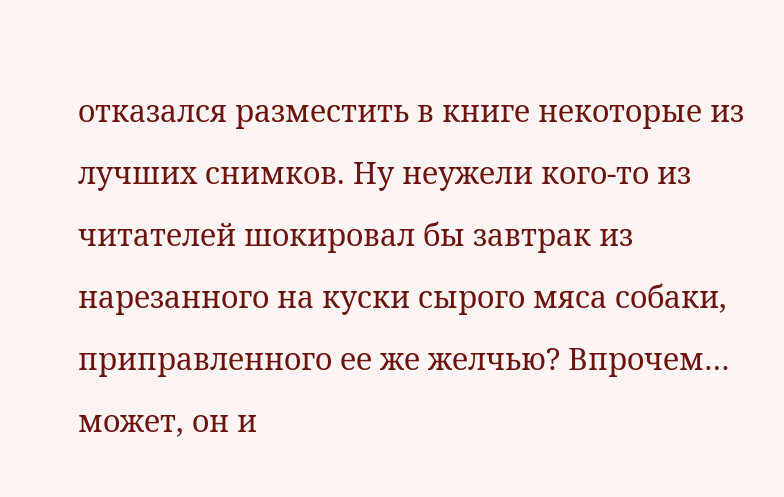отказался разместить в книге некоторые из лучших снимков. Ну неужели кого-то из читателей шокировал бы завтрак из нарезанного на куски сырого мяса собаки, приправленного ее же желчью? Впрочем… может, он и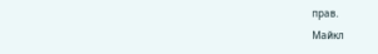прав.
Майкл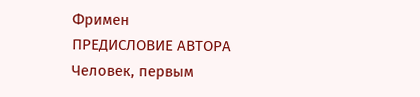Фримен
ПРЕДИСЛОВИЕ АВТОРА
Человек, первым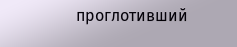проглотивший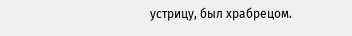устрицу, был храбрецом.